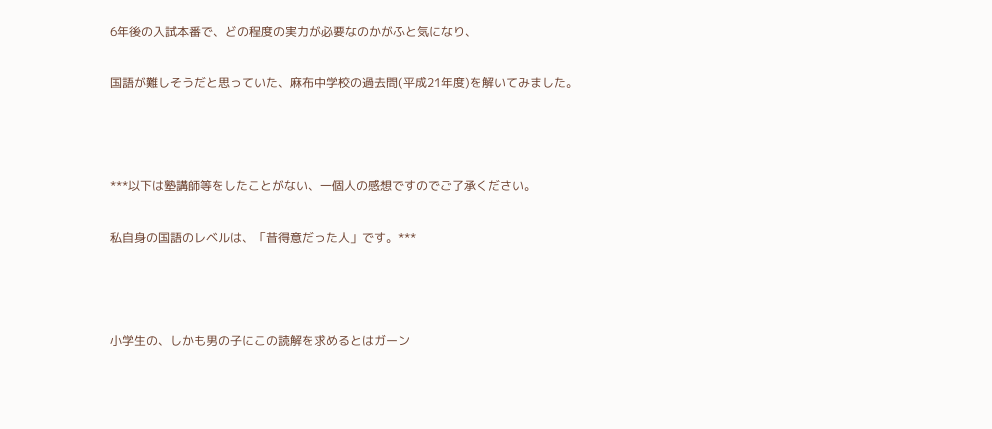6年後の入試本番で、どの程度の実力が必要なのかがふと気になり、

国語が難しそうだと思っていた、麻布中学校の過去問(平成21年度)を解いてみました。



***以下は塾講師等をしたことがない、一個人の感想ですのでご了承ください。

私自身の国語のレベルは、「昔得意だった人」です。***



小学生の、しかも男の子にこの読解を求めるとはガーン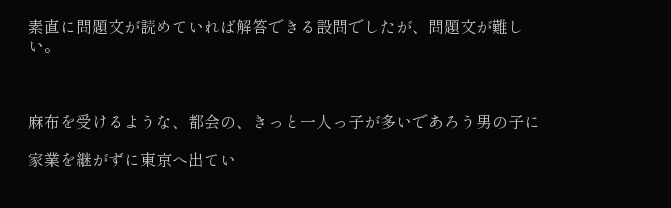素直に問題文が読めていれば解答できる設問でしたが、問題文が難しい。



麻布を受けるような、都会の、きっと一人っ子が多いであろう男の子に

家業を継がずに東京へ出てい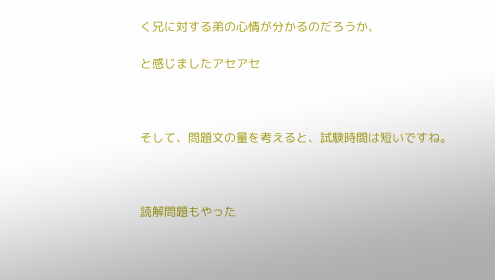く兄に対する弟の心情が分かるのだろうか、

と感じましたアセアセ



そして、問題文の量を考えると、試験時間は短いですね。



読解問題もやった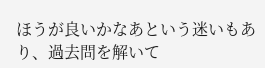ほうが良いかなあという迷いもあり、過去問を解いて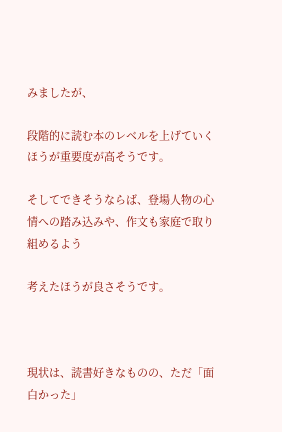みましたが、

段階的に読む本のレベルを上げていくほうが重要度が高そうです。

そしてできそうならば、登場人物の心情への踏み込みや、作文も家庭で取り組めるよう

考えたほうが良さそうです。



現状は、読書好きなものの、ただ「面白かった」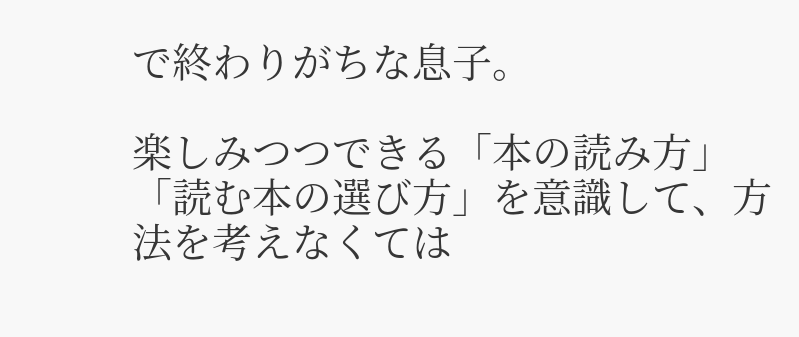で終わりがちな息子。

楽しみつつできる「本の読み方」「読む本の選び方」を意識して、方法を考えなくては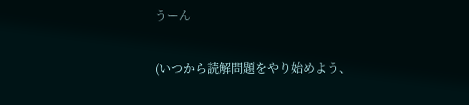うーん

(いつから読解問題をやり始めよう、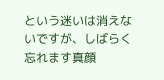という迷いは消えないですが、しばらく忘れます真顔